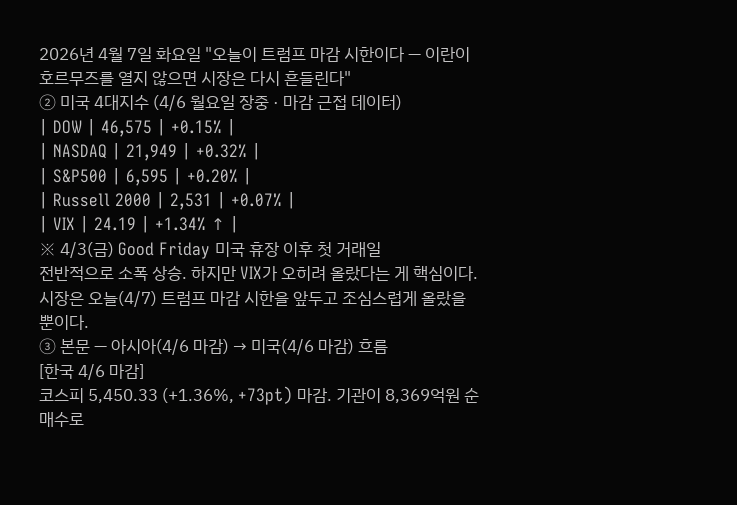2026년 4월 7일 화요일 "오늘이 트럼프 마감 시한이다 — 이란이 호르무즈를 열지 않으면 시장은 다시 흔들린다"
② 미국 4대지수 (4/6 월요일 장중 · 마감 근접 데이터)
| DOW | 46,575 | +0.15% |
| NASDAQ | 21,949 | +0.32% |
| S&P500 | 6,595 | +0.20% |
| Russell 2000 | 2,531 | +0.07% |
| VIX | 24.19 | +1.34% ↑ |
※ 4/3(금) Good Friday 미국 휴장 이후 첫 거래일
전반적으로 소폭 상승. 하지만 VIX가 오히려 올랐다는 게 핵심이다. 시장은 오늘(4/7) 트럼프 마감 시한을 앞두고 조심스럽게 올랐을 뿐이다.
③ 본문 — 아시아(4/6 마감) → 미국(4/6 마감) 흐름
[한국 4/6 마감]
코스피 5,450.33 (+1.36%, +73pt) 마감. 기관이 8,369억원 순매수로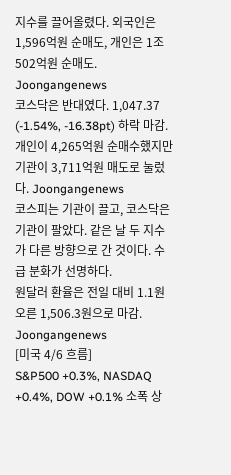지수를 끌어올렸다. 외국인은 1,596억원 순매도, 개인은 1조502억원 순매도. Joongangenews
코스닥은 반대였다. 1,047.37 (-1.54%, -16.38pt) 하락 마감. 개인이 4,265억원 순매수했지만 기관이 3,711억원 매도로 눌렀다. Joongangenews
코스피는 기관이 끌고, 코스닥은 기관이 팔았다. 같은 날 두 지수가 다른 방향으로 간 것이다. 수급 분화가 선명하다.
원달러 환율은 전일 대비 1.1원 오른 1,506.3원으로 마감. Joongangenews
[미국 4/6 흐름]
S&P500 +0.3%, NASDAQ +0.4%, DOW +0.1% 소폭 상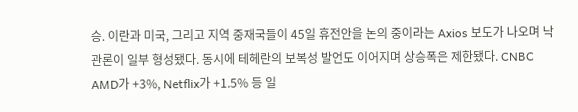승. 이란과 미국, 그리고 지역 중재국들이 45일 휴전안을 논의 중이라는 Axios 보도가 나오며 낙관론이 일부 형성됐다. 동시에 테헤란의 보복성 발언도 이어지며 상승폭은 제한됐다. CNBC
AMD가 +3%, Netflix가 +1.5% 등 일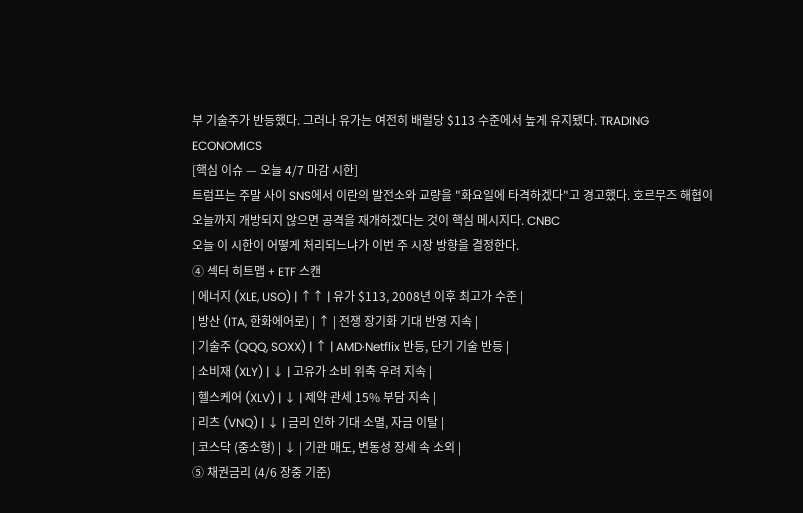부 기술주가 반등했다. 그러나 유가는 여전히 배럴당 $113 수준에서 높게 유지됐다. TRADING ECONOMICS
[핵심 이슈 — 오늘 4/7 마감 시한]
트럼프는 주말 사이 SNS에서 이란의 발전소와 교량을 "화요일에 타격하겠다"고 경고했다. 호르무즈 해협이 오늘까지 개방되지 않으면 공격을 재개하겠다는 것이 핵심 메시지다. CNBC
오늘 이 시한이 어떻게 처리되느냐가 이번 주 시장 방향을 결정한다.
④ 섹터 히트맵 + ETF 스캔
| 에너지 (XLE, USO) | ↑↑ | 유가 $113, 2008년 이후 최고가 수준 |
| 방산 (ITA, 한화에어로) | ↑ | 전쟁 장기화 기대 반영 지속 |
| 기술주 (QQQ, SOXX) | ↑ | AMD·Netflix 반등, 단기 기술 반등 |
| 소비재 (XLY) | ↓ | 고유가 소비 위축 우려 지속 |
| 헬스케어 (XLV) | ↓ | 제약 관세 15% 부담 지속 |
| 리츠 (VNQ) | ↓ | 금리 인하 기대 소멸, 자금 이탈 |
| 코스닥 (중소형) | ↓ | 기관 매도, 변동성 장세 속 소외 |
⑤ 채권금리 (4/6 장중 기준)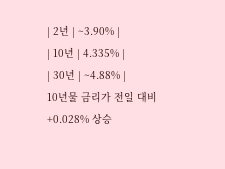| 2년 | ~3.90% |
| 10년 | 4.335% |
| 30년 | ~4.88% |
10년물 금리가 전일 대비 +0.028% 상승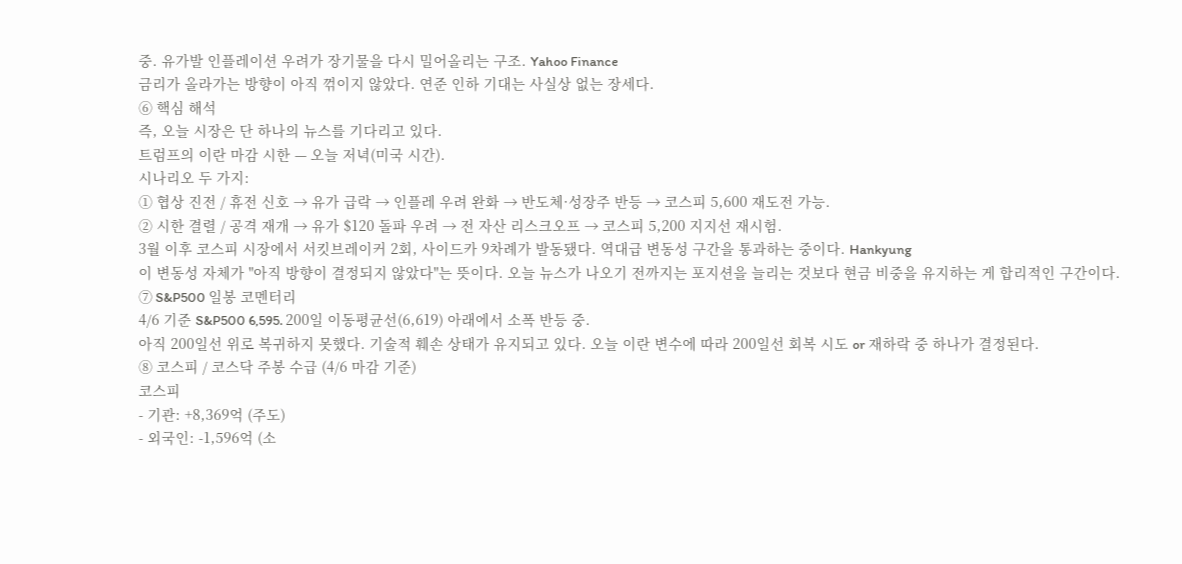중. 유가발 인플레이션 우려가 장기물을 다시 밀어올리는 구조. Yahoo Finance
금리가 올라가는 방향이 아직 꺾이지 않았다. 연준 인하 기대는 사실상 없는 장세다.
⑥ 핵심 해석
즉, 오늘 시장은 단 하나의 뉴스를 기다리고 있다.
트럼프의 이란 마감 시한 — 오늘 저녁(미국 시간).
시나리오 두 가지:
① 협상 진전 / 휴전 신호 → 유가 급락 → 인플레 우려 완화 → 반도체·성장주 반등 → 코스피 5,600 재도전 가능.
② 시한 결렬 / 공격 재개 → 유가 $120 돌파 우려 → 전 자산 리스크오프 → 코스피 5,200 지지선 재시험.
3월 이후 코스피 시장에서 서킷브레이커 2회, 사이드카 9차례가 발동됐다. 역대급 변동성 구간을 통과하는 중이다. Hankyung
이 변동성 자체가 "아직 방향이 결정되지 않았다"는 뜻이다. 오늘 뉴스가 나오기 전까지는 포지션을 늘리는 것보다 현금 비중을 유지하는 게 합리적인 구간이다.
⑦ S&P500 일봉 코멘터리
4/6 기준 S&P500 6,595. 200일 이동평균선(6,619) 아래에서 소폭 반등 중.
아직 200일선 위로 복귀하지 못했다. 기술적 훼손 상태가 유지되고 있다. 오늘 이란 변수에 따라 200일선 회복 시도 or 재하락 중 하나가 결정된다.
⑧ 코스피 / 코스닥 주봉 수급 (4/6 마감 기준)
코스피
- 기관: +8,369억 (주도)
- 외국인: -1,596억 (소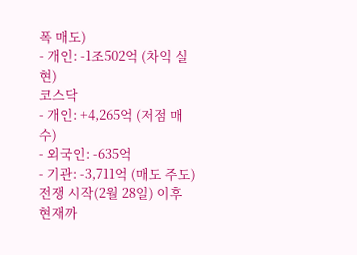폭 매도)
- 개인: -1조502억 (차익 실현)
코스닥
- 개인: +4,265억 (저점 매수)
- 외국인: -635억
- 기관: -3,711억 (매도 주도)
전쟁 시작(2월 28일) 이후 현재까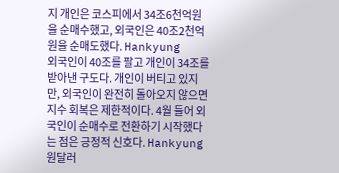지 개인은 코스피에서 34조6천억원을 순매수했고, 외국인은 40조2천억원을 순매도했다. Hankyung
외국인이 40조를 팔고 개인이 34조를 받아낸 구도다. 개인이 버티고 있지만, 외국인이 완전히 돌아오지 않으면 지수 회복은 제한적이다. 4월 들어 외국인이 순매수로 전환하기 시작했다는 점은 긍정적 신호다. Hankyung
원달러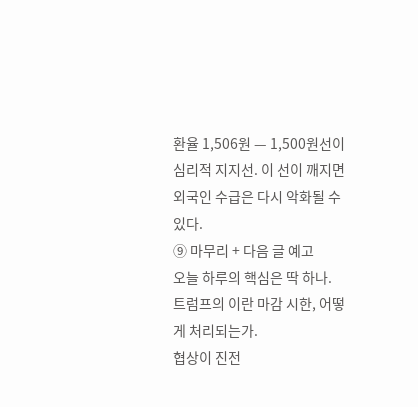환율 1,506원 — 1,500원선이 심리적 지지선. 이 선이 깨지면 외국인 수급은 다시 악화될 수 있다.
⑨ 마무리 + 다음 글 예고
오늘 하루의 핵심은 딱 하나.
트럼프의 이란 마감 시한, 어떻게 처리되는가.
협상이 진전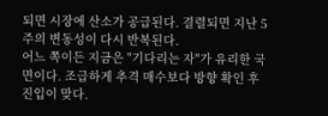되면 시장에 산소가 공급된다. 결렬되면 지난 5주의 변동성이 다시 반복된다.
어느 쪽이든 지금은 "기다리는 자"가 유리한 국면이다. 조급하게 추격 매수보다 방향 확인 후 진입이 맞다.